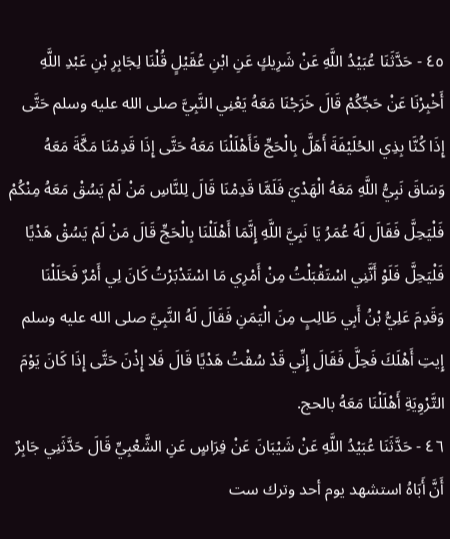٤٥ - حَدَّثَنَا عُبَيْدُ اللَّهِ عَنْ شَرِيكٍ عَنِ ابْنِ عُقَيْلٍ قُلْنَا لِجَابِرِ بْنِ عَبْدِ اللَّهِ أَخْبِرْنَا عَنْ حَجِّكُمْ قَالَ خَرَجْنَا مَعَهُ يَعْنِي النَّبِيَّ صلى الله عليه وسلم حَتَّى إِذَا كُنَّا بِذِي الحُلَيْفَةَ أَهَلَّ بِالْحَجِّ فَأَهْلَلْنَا مَعَهُ حَتَّى إِذَا قَدِمْنَا مَكَّةَ مَعَهُ وَسَاقَ نَبِيُّ اللَّهِ مَعَهُ الْهَدْيَ فَلَمَّا قَدِمْنَا قَالَ لِلنَّاسِ مَنْ لَمْ يَسُقْ مَعَهُ مِنْكُمْ فَلْيَحِلَّ فَقَالَ لَهُ عُمَرُ يَا نَبِيَّ اللَّهِ إِنَّمَا أَهْلَلْنَا بِالْحَجِّ قَالَ مَنْ لَمْ يَسُقْ هَدْيًا فَلْيَحِلَّ فَلَوْ أَنَّنِي اسْتَقْبَلْتُ مِنْ أَمْرِي مَا اسْتَدْبَرْتُ كَانَ لِي أَمْرٌ فَحَلَلْنَا وَقَدِمَ عَلِيُّ بْنُ أَبِي طَالِبٍ مِنَ الْيَمَنِ فَقَالَ لَهُ النَّبِيَّ صلى الله عليه وسلم إِيتِ أَهْلَكَ فَحِلَّ فَقَالَ إِنِّي قَدْ سُقْتُ هَدْيًا قَالَ فَلا إِذْنَ حَتَّى إِذَا كَانَ يَوْمَ التَّرْوِيَةِ أَهْلَلْنَا مَعَهُ بالحج.
٤٦ - حَدَّثَنَا عُبَيْدُ اللَّهِ عَنْ شَيْبَانَ عَنْ فِرَاسٍ عَنِ الشَّعْبِيِّ قَالَ حَدَّثَنِي جَابِرٌ أَنَّ أَبَاهُ استشهد يوم أحد وترك ست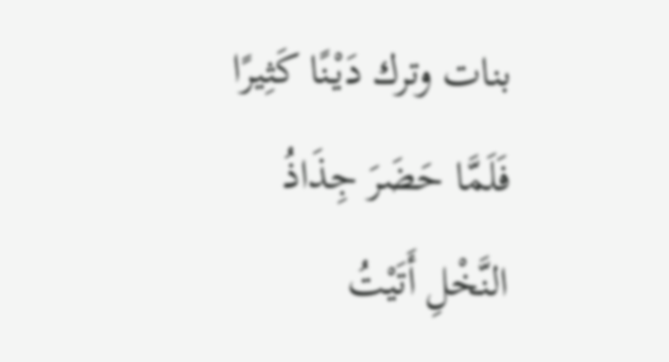بنات وترك دَيْنًا كَثِيرًا فَلَمَّا حَضَرَ جِذَاذُ النَّخْلِ أَتَيْتُ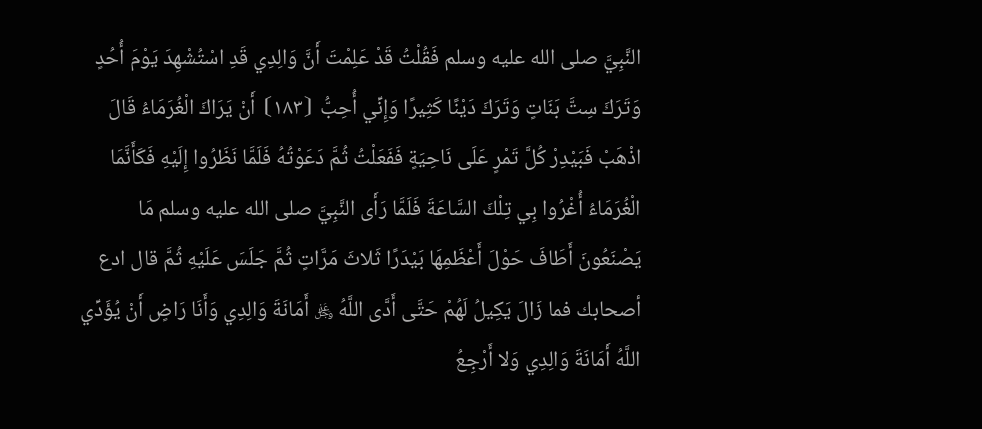النَّبِيَّ صلى الله عليه وسلم فَقُلْتُ قَدْ عَلِمْتَ أَنَّ وَالِدِي قَدِ اسْتُشْهِدَ يَوْمَ أُحُدٍ وَتَرَكَ سِتَّ بَنَاتٍ وَتَرَكَ دَيْنًا كَثِيرًا وَإِنِّي أُحِبُّ ⦗١٨٣⦘ أَنْ يَرَاكَ الْغُرَمَاءُ قَالَ اذْهَبْ فَبَيْدِرْ كُلَّ تَمْرٍ عَلَى نَاحِيَةٍ فَفَعَلْتُ ثُمَّ دَعَوْتُهُ فَلَمَّا نَظَرُوا إِلَيْهِ فَكَأَنَّمَا الْغُرَمَاءُ أُغْرُوا بِي تِلْكَ السَّاعَةَ فَلَمَّا رَأَى النَّبِيَّ صلى الله عليه وسلم مَا يَصْنَعُونَ أَطَافَ حَوْلَ أَعْظَمِهَا بَيْدَرًا ثَلاثَ مَرَّاتٍ ثُمَّ جَلَسَ عَلَيْهِ ثُمَّ قال ادع أصحابك فما زَالَ يَكِيلُ لَهُمْ حَتَّى أَدَّى اللَّهُ ﷿ أَمَانَةَ وَالِدِي وَأَنَا رَاضٍ أَنْ يُؤَدِّي اللَّهُ أَمَانَةَ وَالِدِي وَلا أَرْجِعُ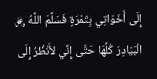إِلَى أَخَوَاتِي بِتَمْرَةٍ فَسَلَّمَ اللَّهُ ﷿ الْبَيَادِرَ كُلَّهَا حَتَّى إِنِّي لأَنْظُرُ إِلَى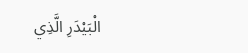الْبَيْدَرِ الَّذِي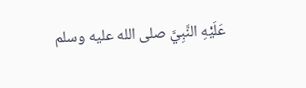عَلَيْهِ النَّبِيَّ صلى الله عليه وسلم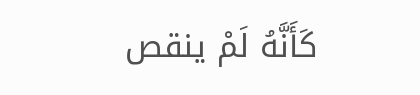كَأَنَّهُ لَمْ ينقص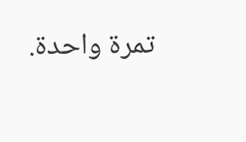تمرة واحدة.